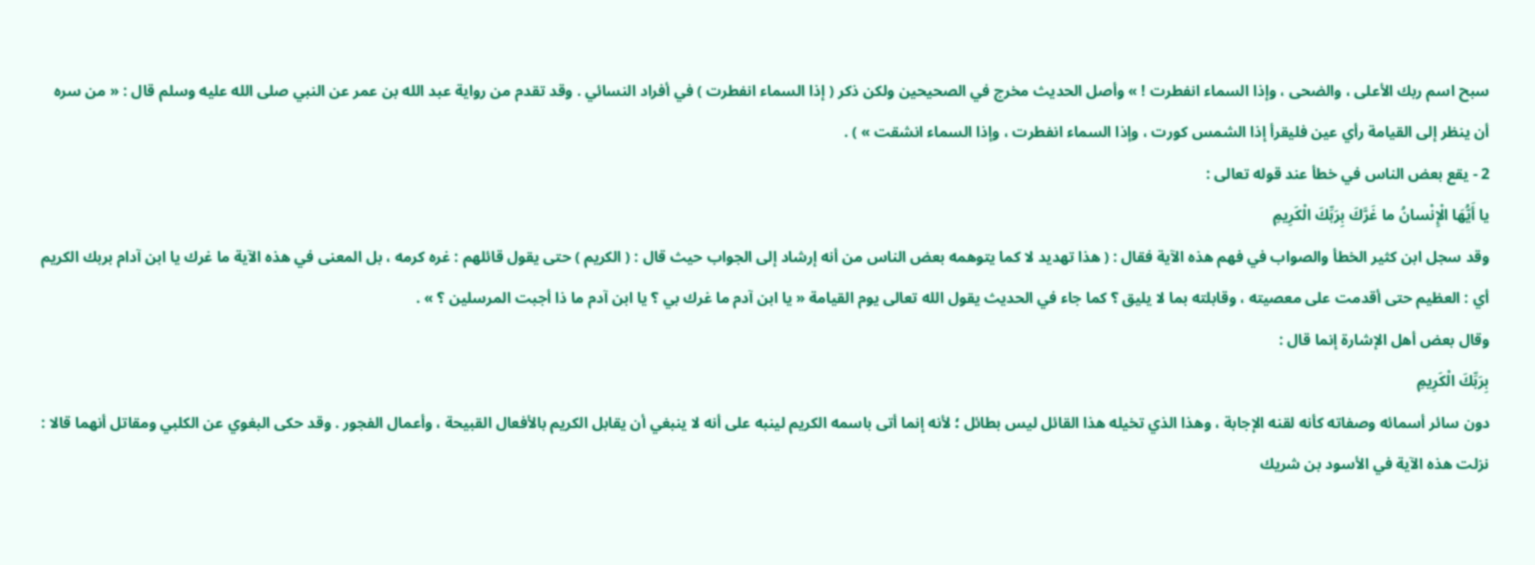سبح اسم ربك الأعلى ، والضحى ، وإذا السماء انفطرت ! » وأصل الحديث مخرج في الصحيحين ولكن ذكر ( إذا السماء انفطرت ) في أفراد النسائي . وقد تقدم من رواية عبد الله بن عمر عن النبي صلى الله عليه وسلم قال : « من سره أن ينظر إلى القيامة رأي عين فليقرأ إذا الشمس كورت ، وإذا السماء انفطرت ، وإذا السماء انشقت » ) .
2 - يقع بعض الناس في خطأ عند قوله تعالى :
يا أَيُّهَا الْإِنْسانُ ما غَرَّكَ بِرَبِّكَ الْكَرِيمِ
وقد سجل ابن كثير الخطأ والصواب في فهم هذه الآية فقال : ( هذا تهديد لا كما يتوهمه بعض الناس من أنه إرشاد إلى الجواب حيث قال : ( الكريم ) حتى يقول قائلهم : غره كرمه ، بل المعنى في هذه الآية ما غرك يا ابن آدام بربك الكريم أي : العظيم حتى أقدمت على معصيته ، وقابلته بما لا يليق ؟ كما جاء في الحديث يقول الله تعالى يوم القيامة « يا ابن آدم ما غرك بي ؟ يا ابن آدم ما ذا أجبت المرسلين ؟ » .
وقال بعض أهل الإشارة إنما قال :
بِرَبِّكَ الْكَرِيمِ
دون سائر أسمائه وصفاته كأنه لقنه الإجابة ، وهذا الذي تخيله هذا القائل ليس بطائل ؛ لأنه إنما أتى باسمه الكريم لينبه على أنه لا ينبغي أن يقابل الكريم بالأفعال القبيحة ، وأعمال الفجور . وقد حكى البغوي عن الكلبي ومقاتل أنهما قالا : نزلت هذه الآية في الأسود بن شريك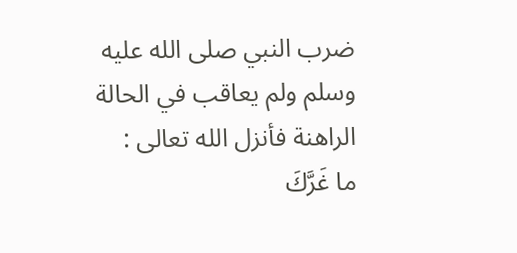ضرب النبي صلى الله عليه وسلم ولم يعاقب في الحالة الراهنة فأنزل الله تعالى :
ما غَرَّكَ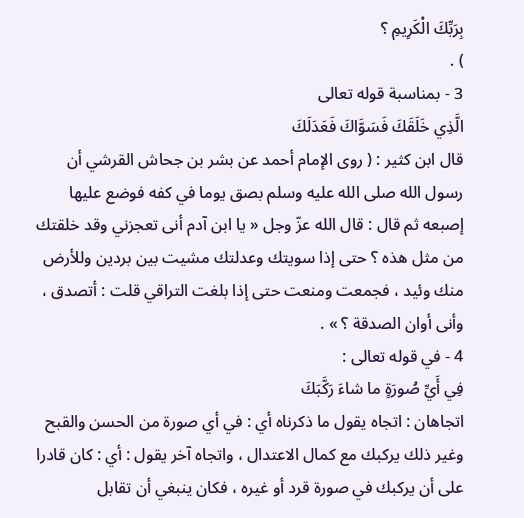بِرَبِّكَ الْكَرِيمِ ؟
) .
3 - بمناسبة قوله تعالى
الَّذِي خَلَقَكَ فَسَوَّاكَ فَعَدَلَكَ
قال ابن كثير : ( روى الإمام أحمد عن بشر بن جحاش القرشي أن رسول الله صلى الله عليه وسلم بصق يوما في كفه فوضع عليها إصبعه ثم قال : قال الله عزّ وجل « يا ابن آدم أنى تعجزني وقد خلقتك من مثل هذه ؟ حتى إذا سويتك وعدلتك مشيت بين بردين وللأرض منك وئيد ، فجمعت ومنعت حتى إذا بلغت التراقي قلت : أتصدق ، وأنى أوان الصدقة ؟ » .
4 - في قوله تعالى :
فِي أَيِّ صُورَةٍ ما شاءَ رَكَّبَكَ
اتجاهان : اتجاه يقول ما ذكرناه أي : في أي صورة من الحسن والقبح وغير ذلك يركبك مع كمال الاعتدال ، واتجاه آخر يقول : أي : كان قادرا على أن يركبك في صورة قرد أو غيره ، فكان ينبغي أن تقابل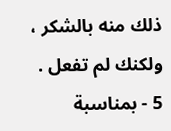ذلك منه بالشكر ، ولكنك لم تفعل .
5 - بمناسبة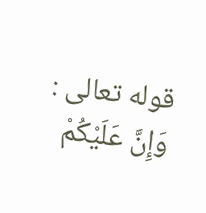قوله تعالى :
وَإِنَّ عَلَيْكُمْ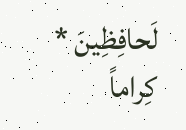لَحافِظِينَ * كِراماً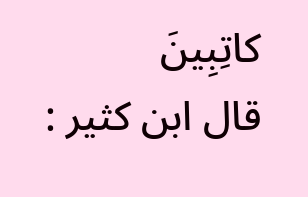كاتِبِينَ
قال ابن كثير :